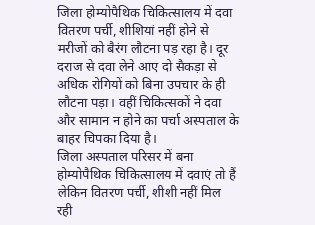जिला होम्योपैथिक चिकित्सालय में दवा वितरण पर्ची, शीशियां नहीं होने से मरीजों को बैरंग लौटना पड़ रहा है। दूर दराज से दवा लेने आए दो सैकड़ा से अधिक रोगियों को बिना उपचार के ही लौटना पड़ा। वहीं चिकित्सकों ने दवा और सामान न होने का पर्चा अस्पताल के बाहर चिपका दिया है।
जिला अस्पताल परिसर में बना होम्योपैथिक चिकित्सालय में दवाएं तो हैं लेकिन वितरण पर्ची, शीशी नहीं मिल रही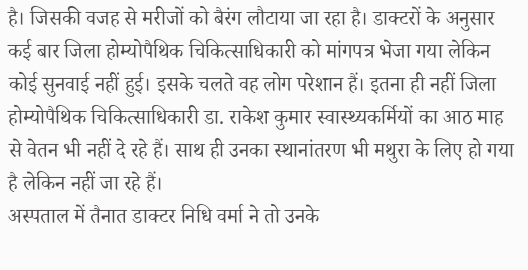है। जिसकी वजह से मरीजों को बैरंग लौटाया जा रहा है। डाक्टरों के अनुसार कई बार जिला होम्योपैथिक चिकित्साधिकारी को मांगपत्र भेजा गया लेकिन कोई सुनवाई नहीं हुई। इसके चलते वह लोग परेशान हैं। इतना ही नहीं जिला होम्योपैथिक चिकित्साधिकारी डा. राकेश कुमार स्वास्थ्यकर्मियों का आठ माह से वेतन भी नहीं दे रहे हैं। साथ ही उनका स्थानांतरण भी मथुरा के लिए हो गया है लेकिन नहीं जा रहे हैं।
अस्पताल में तैनात डाक्टर निधि वर्मा ने तो उनके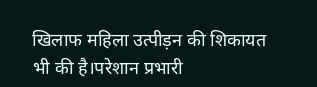खिलाफ महिला उत्पीड़न की शिकायत भी की है।परेशान प्रभारी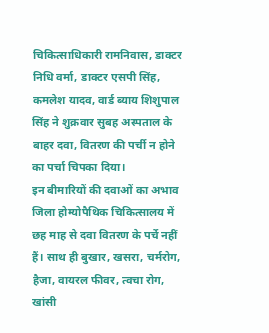चिकित्साधिकारी रामनिवास, डाक्टर निधि वर्मा, डाक्टर एसपी सिंह, कमलेश यादव, वार्ड ब्याय शिशुपाल सिंह ने शुक्रवार सुबह अस्पताल के बाहर दवा, वितरण की पर्ची न होने का पर्चा चिपका दिया।
इन बीमारियों की दवाओं का अभाव
जिला होम्योपैथिक चिकित्सालय में छह माह से दवा वितरण के पर्चे नहीं हैं। साथ ही बुखार, खसरा, चर्मरोग, हैजा, वायरल फीवर, त्वचा रोग, खांसी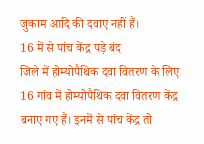जुकाम आदि की दवाए नहीं हैं।
16 में से पांच केंद्र पड़े बंद
जिले में होम्योपैथिक दवा वितरण के लिए 16 गांव में होम्योपैथिक दवा वितरण केंद्र बनाए गए हैं। इनमें से पांच केंद्र तो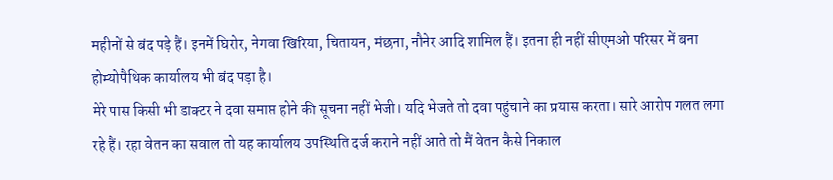महीनों से बंद पड़े हैं। इनमें घिरोर, नेगवा खिरिया, चितायन, मंछना, नौनेर आदि शामिल हैं। इतना ही नहीं सीएमओ परिसर में बना होम्योपैथिक कार्यालय भी बंद पड़ा है।
मेरे पास किसी भी डाक्टर ने दवा समाप्त होने की सूचना नहीं भेजी। यदि भेजते तो दवा पहुंचाने का प्रयास करता। सारे आरोप गलत लगा रहे हैं। रहा वेतन का सवाल तो यह कार्यालय उपस्थिति दर्ज कराने नहीं आते तो मैं वेतन कैसे निकाल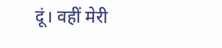दूं। वहीं मेरी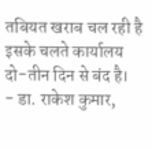तबियत खराब चल रही है इसके चलते कार्यालय दो-तीन दिन से बंद है।
- डा. राकेश कुमार,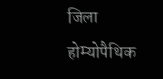जिला होम्योपैथिक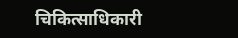चिकित्साधिकारी